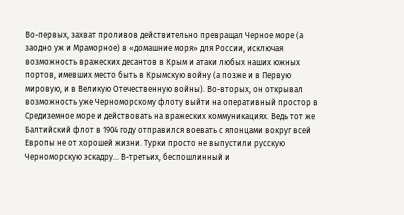Во-первых, захват проливов действительно превращал Черное море (а заодно уж и Мраморное) в «домашние моря» для России, исключая возможность вражеских десантов в Крым и атаки любых наших южных портов, имевших место быть в Крымскую войну (а позже и в Первую мировую, и в Великую Отечественную войны). Во-вторых, он открывал возможность уже Черноморскому флоту выйти на оперативный простор в Средиземное море и действовать на вражеских коммуникациях. Ведь тот же Балтийский флот в 1904 году отправился воевать с японцами вокруг всей Европы не от хорошей жизни. Турки просто не выпустили русскую Черноморскую эскадру… В-третьих, беспошлинный и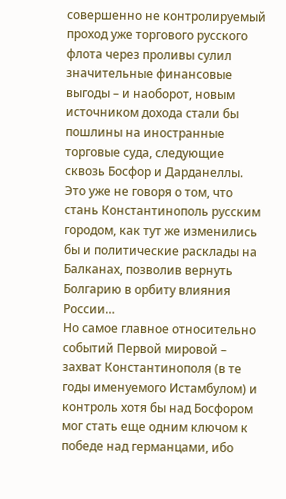совершенно не контролируемый проход уже торгового русского флота через проливы сулил значительные финансовые выгоды – и наоборот, новым источником дохода стали бы пошлины на иностранные торговые суда, следующие сквозь Босфор и Дарданеллы.
Это уже не говоря о том, что стань Константинополь русским городом, как тут же изменились бы и политические расклады на Балканах, позволив вернуть Болгарию в орбиту влияния России…
Но самое главное относительно событий Первой мировой – захват Константинополя (в те годы именуемого Истамбулом) и контроль хотя бы над Босфором мог стать еще одним ключом к победе над германцами, ибо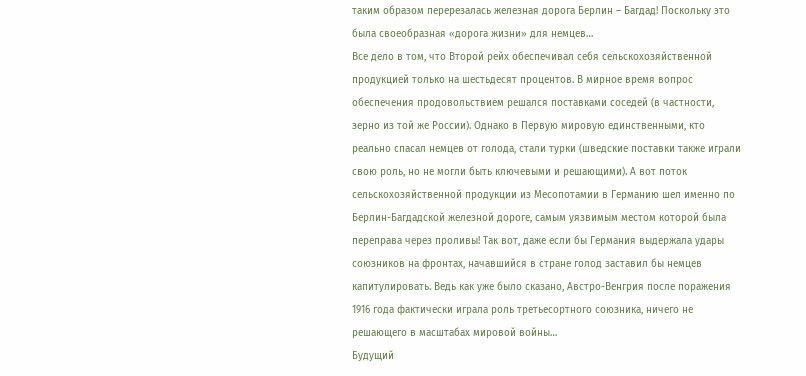таким образом перерезалась железная дорога Берлин – Багдад! Поскольку это была своеобразная «дорога жизни» для немцев…
Все дело в том, что Второй рейх обеспечивал себя сельскохозяйственной продукцией только на шестьдесят процентов. В мирное время вопрос обеспечения продовольствием решался поставками соседей (в частности, зерно из той же России). Однако в Первую мировую единственными, кто реально спасал немцев от голода, стали турки (шведские поставки также играли свою роль, но не могли быть ключевыми и решающими). А вот поток сельскохозяйственной продукции из Месопотамии в Германию шел именно по Берлин-Багдадской железной дороге, самым уязвимым местом которой была переправа через проливы! Так вот, даже если бы Германия выдержала удары союзников на фронтах, начавшийся в стране голод заставил бы немцев капитулировать. Ведь как уже было сказано, Австро-Венгрия после поражения 1916 года фактически играла роль третьесортного союзника, ничего не решающего в масштабах мировой войны…
Будущий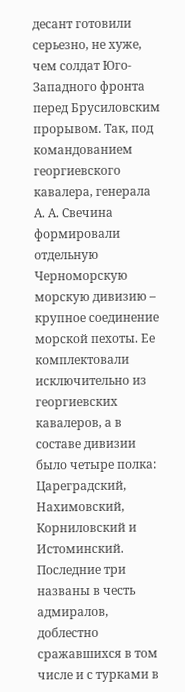десант готовили серьезно, не хуже, чем солдат Юго-Западного фронта перед Брусиловским прорывом. Так, под командованием георгиевского кавалера, генерала А. А. Свечина формировали отдельную Черноморскую морскую дивизию – крупное соединение морской пехоты. Ее комплектовали исключительно из георгиевских кавалеров, а в составе дивизии было четыре полка: Цареградский, Нахимовский, Корниловский и Истоминский. Последние три названы в честь адмиралов, доблестно сражавшихся в том числе и с турками в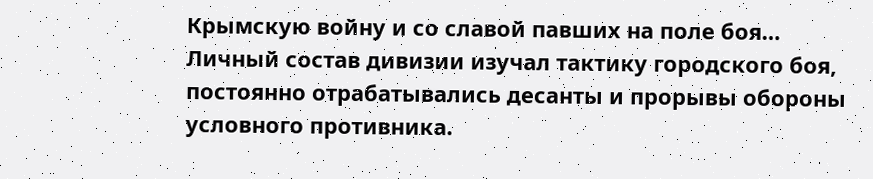Крымскую войну и со славой павших на поле боя…
Личный состав дивизии изучал тактику городского боя, постоянно отрабатывались десанты и прорывы обороны условного противника.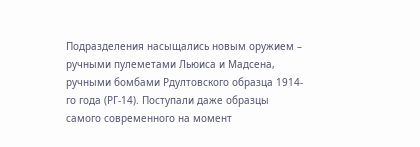Подразделения насыщались новым оружием – ручными пулеметами Льюиса и Мадсена, ручными бомбами Рдултовского образца 1914-го года (РГ-14). Поступали даже образцы самого современного на момент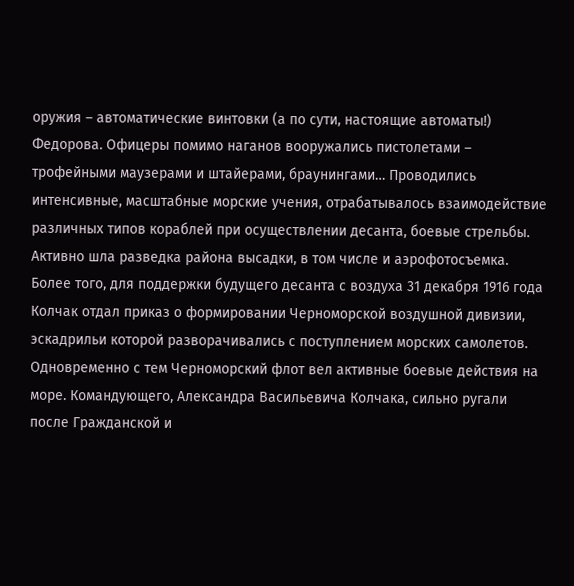оружия – автоматические винтовки (а по сути, настоящие автоматы!) Федорова. Офицеры помимо наганов вооружались пистолетами – трофейными маузерами и штайерами, браунингами… Проводились интенсивные, масштабные морские учения, отрабатывалось взаимодействие различных типов кораблей при осуществлении десанта, боевые стрельбы. Активно шла разведка района высадки, в том числе и аэрофотосъемка. Более того, для поддержки будущего десанта с воздуха 31 декабря 1916 года Колчак отдал приказ о формировании Черноморской воздушной дивизии, эскадрильи которой разворачивались с поступлением морских самолетов.
Одновременно с тем Черноморский флот вел активные боевые действия на море. Командующего, Александра Васильевича Колчака, сильно ругали после Гражданской и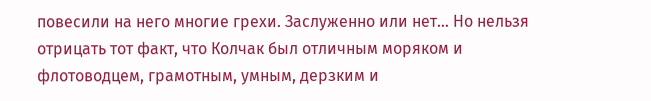повесили на него многие грехи. Заслуженно или нет… Но нельзя отрицать тот факт, что Колчак был отличным моряком и флотоводцем, грамотным, умным, дерзким и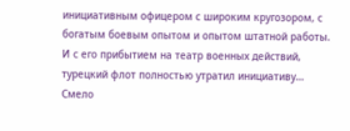инициативным офицером с широким кругозором, с богатым боевым опытом и опытом штатной работы. И с его прибытием на театр военных действий, турецкий флот полностью утратил инициативу… Смело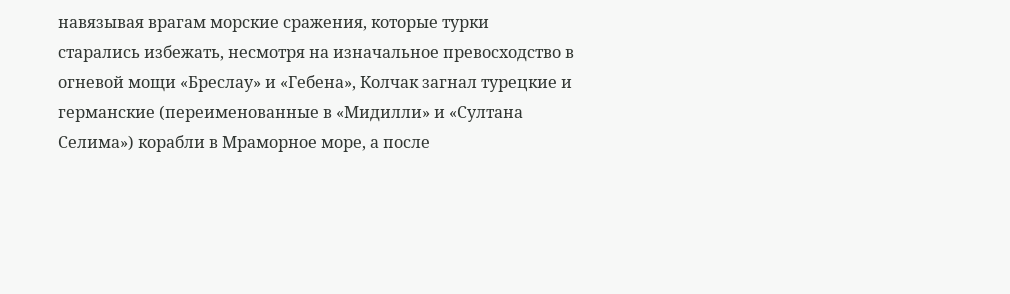навязывая врагам морские сражения, которые турки старались избежать, несмотря на изначальное превосходство в огневой мощи «Бреслау» и «Гебена», Колчак загнал турецкие и германские (переименованные в «Мидилли» и «Султана Селима») корабли в Мраморное море, а после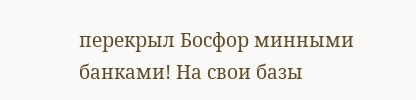перекрыл Босфор минными банками! На свои базы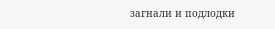загнали и подлодки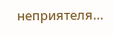неприятеля…